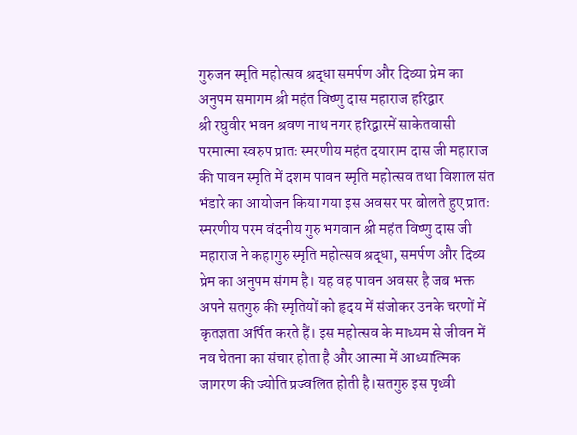गुरुजन स्मृति महोत्सव श्रद्धा समर्पण और दिव्या प्रेम का अनुपम समागम श्री महंत विष्णु दास महाराज हरिद्वार
श्री रघुवीर भवन श्रवण नाथ नगर हरिद्वारमें साकेतवासी परमात्मा स्वरुप प्रातः स्मरणीय महंत दयाराम दास जी महाराज की पावन स्मृति में दशम पावन स्मृति महोत्सव तथा विशाल संत भंडारे का आयोजन किया गया इस अवसर पर बोलते हुए प्रातः स्मरणीय परम वंदनीय गुरु भगवान श्री महंत विष्णु दास जी महाराज ने कहागुरु स्मृति महोत्सव श्रद्धा, समर्पण और दिव्य प्रेम का अनुपम संगम है। यह वह पावन अवसर है जब भक्त अपने सतगुरु की स्मृतियों को हृदय में संजोकर उनके चरणों में कृतज्ञता अर्पित करते हैं। इस महोत्सव के माध्यम से जीवन में नव चेतना का संचार होता है और आत्मा में आध्यात्मिक जागरण की ज्योति प्रज्वलित होती है।सतगुरु इस पृथ्वी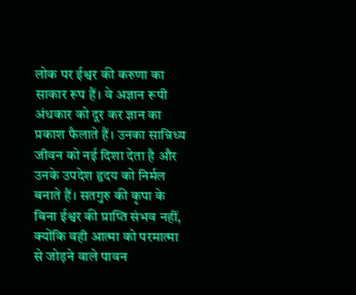लोक पर ईश्वर की करुणा का साकार रूप हैं। वे अज्ञान रूपी अंधकार को दूर कर ज्ञान का प्रकाश फैलाते हैं। उनका सान्निध्य जीवन को नई दिशा देता है और उनके उपदेश हृदय को निर्मल बनाते हैं। सतगुरु की कृपा के बिना ईश्वर की प्राप्ति संभव नहीं, क्योंकि वही आत्मा को परमात्मा से जोड़ने वाले पावन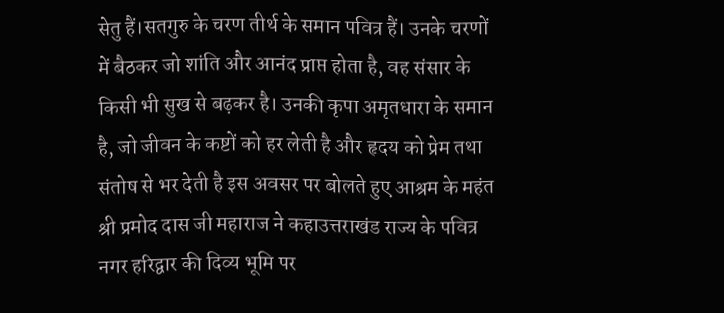सेतु हैं।सतगुरु के चरण तीर्थ के समान पवित्र हैं। उनके चरणों में बैठकर जो शांति और आनंद प्राप्त होता है, वह संसार के किसी भी सुख से बढ़कर है। उनकी कृपा अमृतधारा के समान है, जो जीवन के कष्टों को हर लेती है और हृदय को प्रेम तथा संतोष से भर देती है इस अवसर पर बोलते हुए आश्रम के महंत श्री प्रमोद दास जी महाराज ने कहाउत्तराखंड राज्य के पवित्र नगर हरिद्वार की दिव्य भूमि पर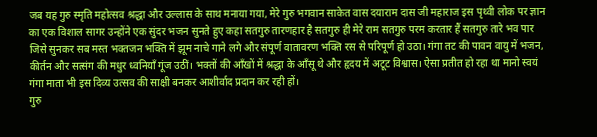जब यह गुरु स्मृति महोत्सव श्रद्धा और उल्लास के साथ मनाया गया, मेरे गुरु भगवान साकेत वास दयाराम दास जी महाराज इस पृथ्वी लोक पर ज्ञान का एक विशाल सागर उन्होंने एक सुंदर भजन सुनते हुए कहा सतगुरु तारणहार है सतगुरु ही मेरे राम सतगुरु परम करतार हैं सतगुरु तारे भव पार जिसे सुनकर सब मस्त भक्तजन भक्ति में झूम नाचे गाने लगे और संपूर्ण वातावरण भक्ति रस से परिपूर्ण हो उठा। गंगा तट की पावन वायु में भजन, कीर्तन और सत्संग की मधुर ध्वनियाँ गूंज उठीं। भक्तों की आँखों में श्रद्धा के आँसू थे और हृदय में अटूट विश्वास। ऐसा प्रतीत हो रहा था मानो स्वयं गंगा माता भी इस दिव्य उत्सव की साक्षी बनकर आशीर्वाद प्रदान कर रही हों।
गुरु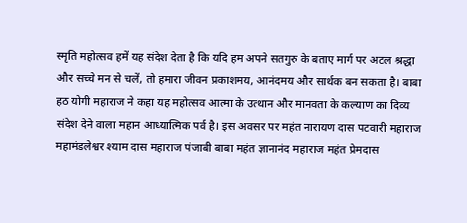स्मृति महोत्सव हमें यह संदेश देता है कि यदि हम अपने सतगुरु के बताए मार्ग पर अटल श्रद्धा और सच्चे मन से चलें, तो हमारा जीवन प्रकाशमय, आनंदमय और सार्थक बन सकता है। बाबा हठ योगी महाराज ने कहा यह महोत्सव आत्मा के उत्थान और मानवता के कल्याण का दिव्य संदेश देने वाला महान आध्यात्मिक पर्व है। इस अवसर पर महंत नारायण दास पटवारी महाराज महामंडलेश्वर श्याम दास महाराज पंजाबी बाबा महंत ज्ञानानंद महाराज महंत प्रेमदास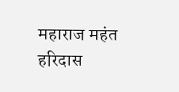महाराज महंत हरिदास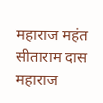महाराज महंत सीताराम दास महाराज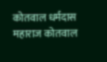कोतवाल धर्मदास महाराज कोतवाल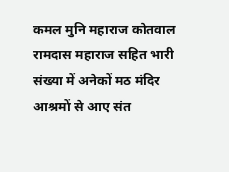कमल मुनि महाराज कोतवाल रामदास महाराज सहित भारी संख्या में अनेकों मठ मंदिर आश्रमों से आए संत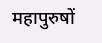महापुरुषों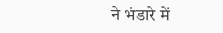ने भंडारे में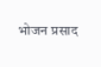भोजन प्रसाद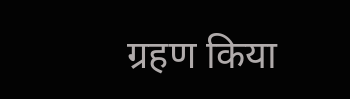ग्रहण किया